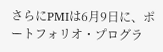さらにPMIは6月9日に、ポートフォリオ・プログラ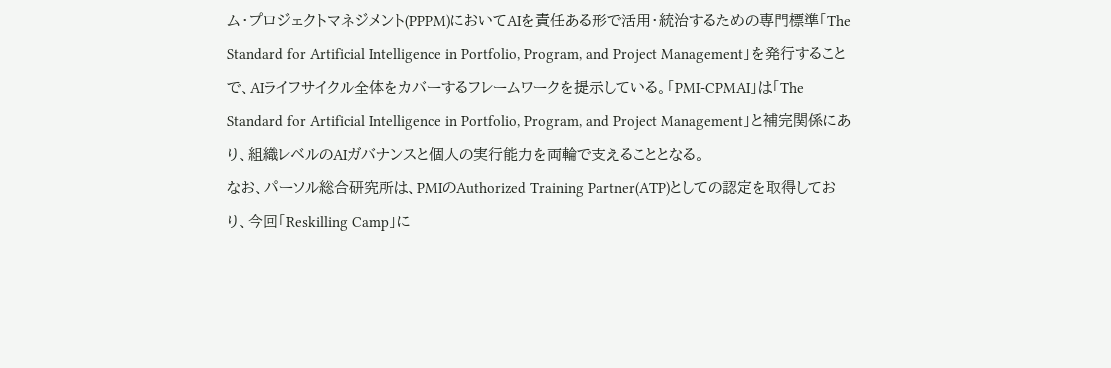ム・プロジェクトマネジメント(PPPM)においてAIを責任ある形で活用・統治するための専門標準「The Standard for Artificial Intelligence in Portfolio, Program, and Project Management」を発行することで、AIライフサイクル全体をカバーするフレームワークを提示している。「PMI-CPMAI」は「The Standard for Artificial Intelligence in Portfolio, Program, and Project Management」と補完関係にあり、組織レベルのAIガバナンスと個人の実行能力を両輪で支えることとなる。
なお、パーソル総合研究所は、PMIのAuthorized Training Partner(ATP)としての認定を取得しており、今回「Reskilling Camp」に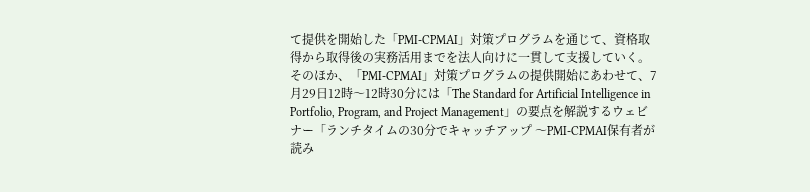て提供を開始した「PMI-CPMAI」対策プログラムを通じて、資格取得から取得後の実務活用までを法人向けに一貫して支援していく。
そのほか、「PMI-CPMAI」対策プログラムの提供開始にあわせて、7月29日12時〜12時30分には「The Standard for Artificial Intelligence in Portfolio, Program, and Project Management」の要点を解説するウェビナー「ランチタイムの30分でキャッチアップ 〜PMI-CPMAI保有者が読み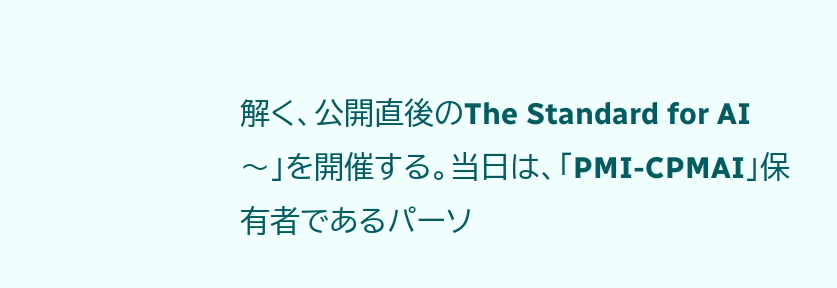解く、公開直後のThe Standard for AI〜」を開催する。当日は、「PMI-CPMAI」保有者であるパーソ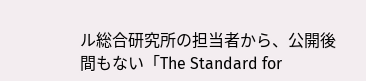ル総合研究所の担当者から、公開後間もない「The Standard for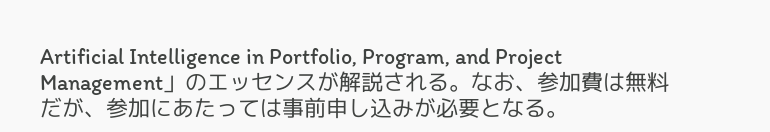Artificial Intelligence in Portfolio, Program, and Project Management」のエッセンスが解説される。なお、参加費は無料だが、参加にあたっては事前申し込みが必要となる。